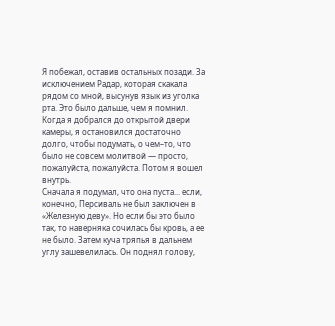Я побежал, оставив остальных позади. За исключением Радар, которая скакала рядом со мной, высунув язык из уголка рта. Это было дальше, чем я помнил. Когда я добрался до открытой двери камеры, я остановился достаточно долго, чтобы подумать, о чем–то, что было не совсем молитвой — просто, пожалуйста, пожалуйста. Потом я вошел внутрь.
Сначала я подумал, что она пуста... если, конечно, Персиваль не был заключен в «Железную деву». Но если бы это было так, то наверняка сочилась бы кровь, а ее не было. Затем куча тряпья в дальнем углу зашевелилась. Он поднял голову,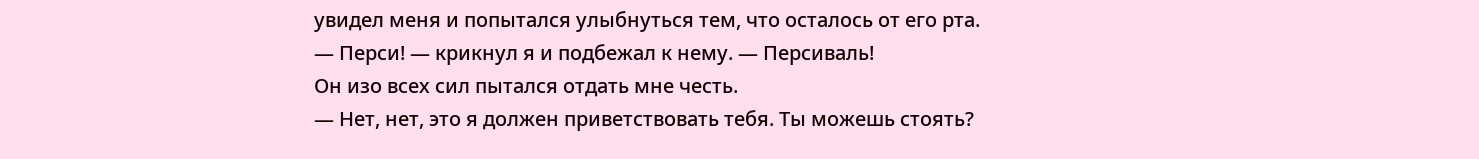увидел меня и попытался улыбнуться тем, что осталось от его рта.
— Перси! — крикнул я и подбежал к нему. — Персиваль!
Он изо всех сил пытался отдать мне честь.
— Нет, нет, это я должен приветствовать тебя. Ты можешь стоять?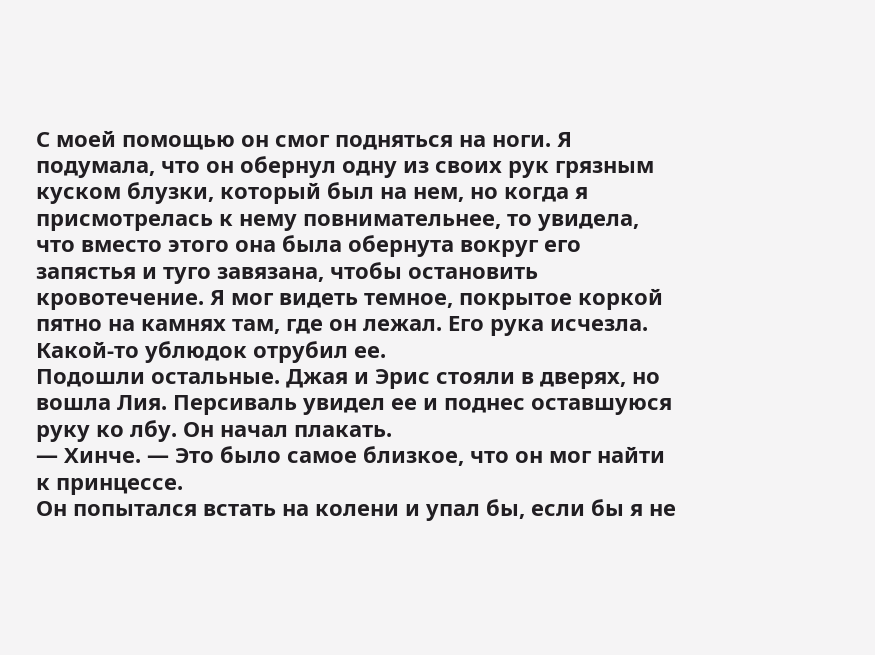С моей помощью он смог подняться на ноги. Я подумала, что он обернул одну из своих рук грязным куском блузки, который был на нем, но когда я присмотрелась к нему повнимательнее, то увидела, что вместо этого она была обернута вокруг его запястья и туго завязана, чтобы остановить кровотечение. Я мог видеть темное, покрытое коркой пятно на камнях там, где он лежал. Его рука исчезла. Какой-то ублюдок отрубил ее.
Подошли остальные. Джая и Эрис стояли в дверях, но вошла Лия. Персиваль увидел ее и поднес оставшуюся руку ко лбу. Он начал плакать.
— Хинче. — Это было самое близкое, что он мог найти к принцессе.
Он попытался встать на колени и упал бы, если бы я не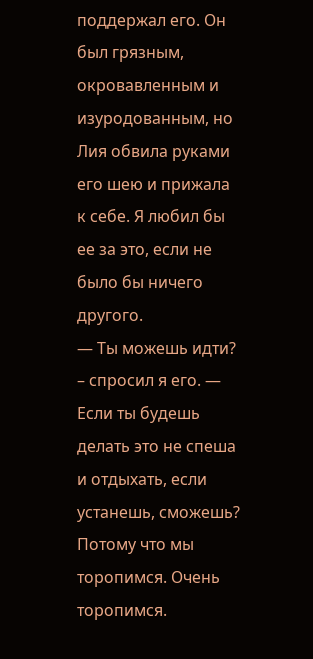поддержал его. Он был грязным, окровавленным и изуродованным, но Лия обвила руками его шею и прижала к себе. Я любил бы ее за это, если не было бы ничего другого.
— Ты можешь идти? – спросил я его. — Если ты будешь делать это не спеша и отдыхать, если устанешь, сможешь? Потому что мы торопимся. Очень торопимся.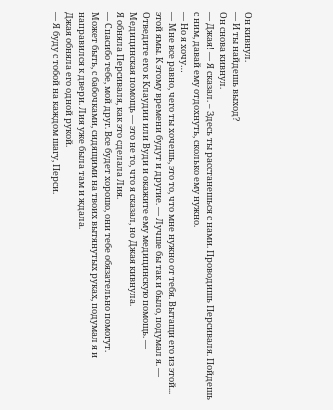Он кивнул.
— И ты найдешь выход?
Он снова кивнул.
— Джая! — Я сказал. – Здесь ты расстанешься с нами. Проводишь Персиваля. Пойдешь с ним, давай ему отдохнуть, сколько ему нужно.
— Но я хочу…
— Мне все равно, чего ты хочешь, это то, что мне нужно от тебя. Вытащи его из этой... этой ямы. К этому времени будут и другие. — Лучше бы так и было, подумал я. — Отведите его к Клаудии или Вуди и окажите ему медицинскую помощь. — Медицинская помощь — это не то, что я сказал, но Джая кивнула.
Я обняла Персиваля, как это сделала Лия.
— Спасибо тебе, мой друг. Все будет хорошо, они тебе обязательно помогут.
Может быть, с бабочками, сидящими на твоих вытянутых руках, подумал я и направился к двери. Лия уже была там и ждала.
Джая обняла его одной рукой.
— Я буду с тобой на каждом шагу, Перси.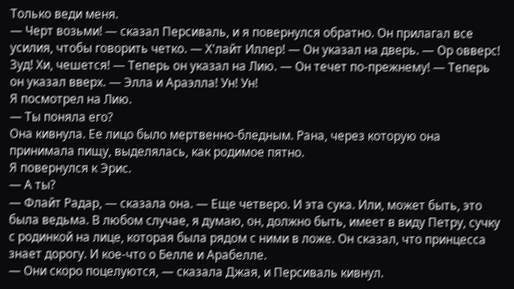Только веди меня.
— Черт возьми! — сказал Персиваль, и я повернулся обратно. Он прилагал все усилия, чтобы говорить четко. — Х'лайт Иллер! — Он указал на дверь. — Ор овверс! Зуд! Хи, чешется! — Теперь он указал на Лию. — Он течет по-прежнему! — Теперь он указал вверх. — Элла и Араэлла! Ун! Ун!
Я посмотрел на Лию.
— Ты поняла его?
Она кивнула. Ее лицо было мертвенно-бледным. Рана, через которую она принимала пищу, выделялась, как родимое пятно.
Я повернулся к Эрис.
— А ты?
— Флайт Радар, — сказала она. — Еще четверо. И эта сука. Или, может быть, это была ведьма. В любом случае, я думаю, он, должно быть, имеет в виду Петру, сучку с родинкой на лице, которая была рядом с ними в ложе. Он сказал, что принцесса знает дорогу. И кое-что о Белле и Арабелле.
— Они скоро поцелуются, — сказала Джая, и Персиваль кивнул.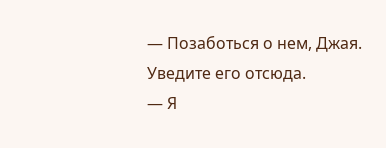— Позаботься о нем, Джая. Уведите его отсюда.
— Я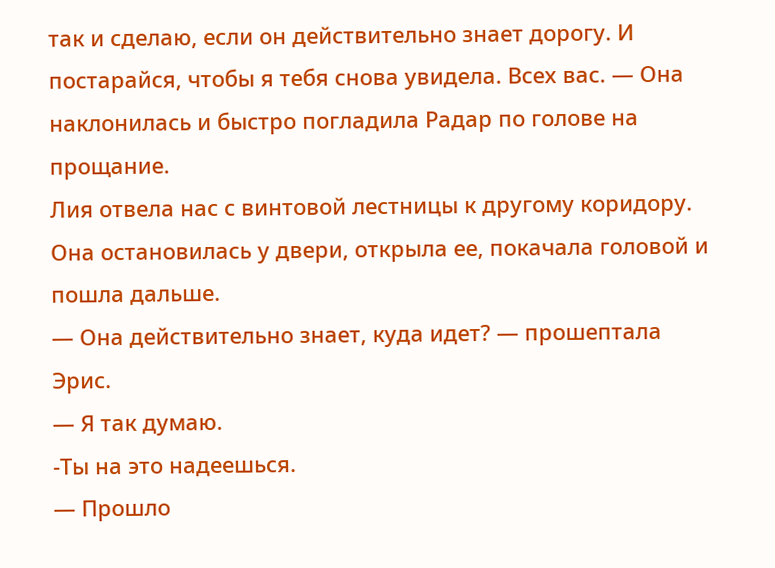так и сделаю, если он действительно знает дорогу. И постарайся, чтобы я тебя снова увидела. Всех вас. — Она наклонилась и быстро погладила Радар по голове на прощание.
Лия отвела нас с винтовой лестницы к другому коридору. Она остановилась у двери, открыла ее, покачала головой и пошла дальше.
— Она действительно знает, куда идет? — прошептала Эрис.
— Я так думаю.
-Ты на это надеешься.
— Прошло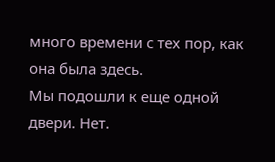много времени с тех пор, как она была здесь.
Мы подошли к еще одной двери. Нет.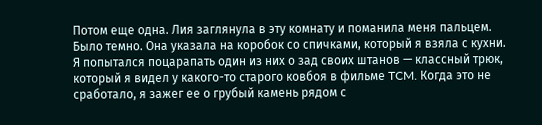Потом еще одна. Лия заглянула в эту комнату и поманила меня пальцем. Было темно. Она указала на коробок со спичками, который я взяла с кухни. Я попытался поцарапать один из них о зад своих штанов — классный трюк, который я видел у какого-то старого ковбоя в фильме TCM. Когда это не сработало, я зажег ее о грубый камень рядом с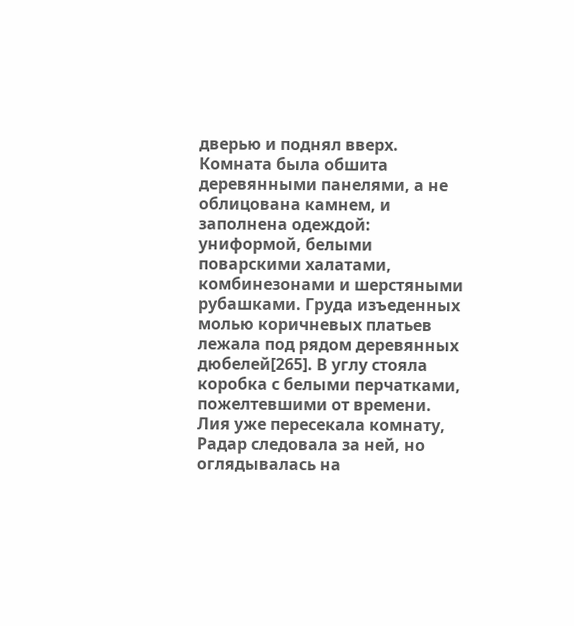дверью и поднял вверх. Комната была обшита деревянными панелями, а не облицована камнем, и заполнена одеждой: униформой, белыми поварскими халатами, комбинезонами и шерстяными рубашками. Груда изъеденных молью коричневых платьев лежала под рядом деревянных дюбелей[265]. В углу стояла коробка с белыми перчатками, пожелтевшими от времени.
Лия уже пересекала комнату, Радар следовала за ней, но оглядывалась на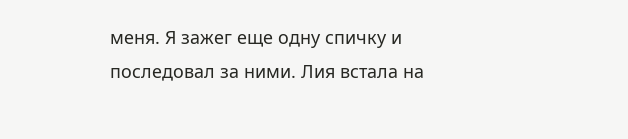меня. Я зажег еще одну спичку и последовал за ними. Лия встала на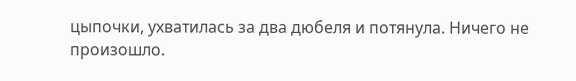цыпочки, ухватилась за два дюбеля и потянула. Ничего не произошло.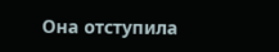Она отступила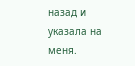назад и указала на меня.